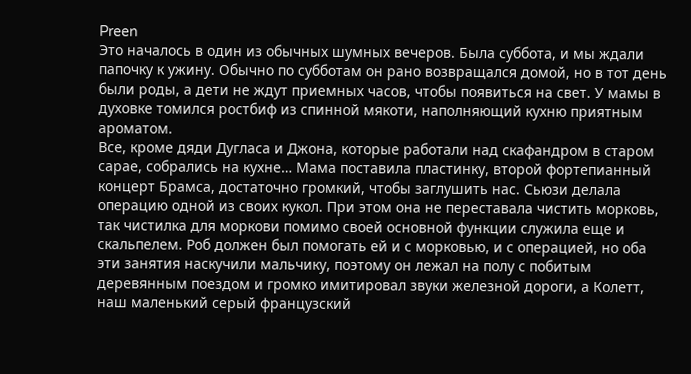Preen
Это началось в один из обычных шумных вечеров. Была суббота, и мы ждали папочку к ужину. Обычно по субботам он рано возвращался домой, но в тот день были роды, а дети не ждут приемных часов, чтобы появиться на свет. У мамы в духовке томился ростбиф из спинной мякоти, наполняющий кухню приятным ароматом.
Все, кроме дяди Дугласа и Джона, которые работали над скафандром в старом сарае, собрались на кухне… Мама поставила пластинку, второй фортепианный концерт Брамса, достаточно громкий, чтобы заглушить нас. Сьюзи делала операцию одной из своих кукол. При этом она не переставала чистить морковь, так чистилка для моркови помимо своей основной функции служила еще и скальпелем. Роб должен был помогать ей и с морковью, и с операцией, но оба эти занятия наскучили мальчику, поэтому он лежал на полу с побитым деревянным поездом и громко имитировал звуки железной дороги, а Колетт, наш маленький серый французский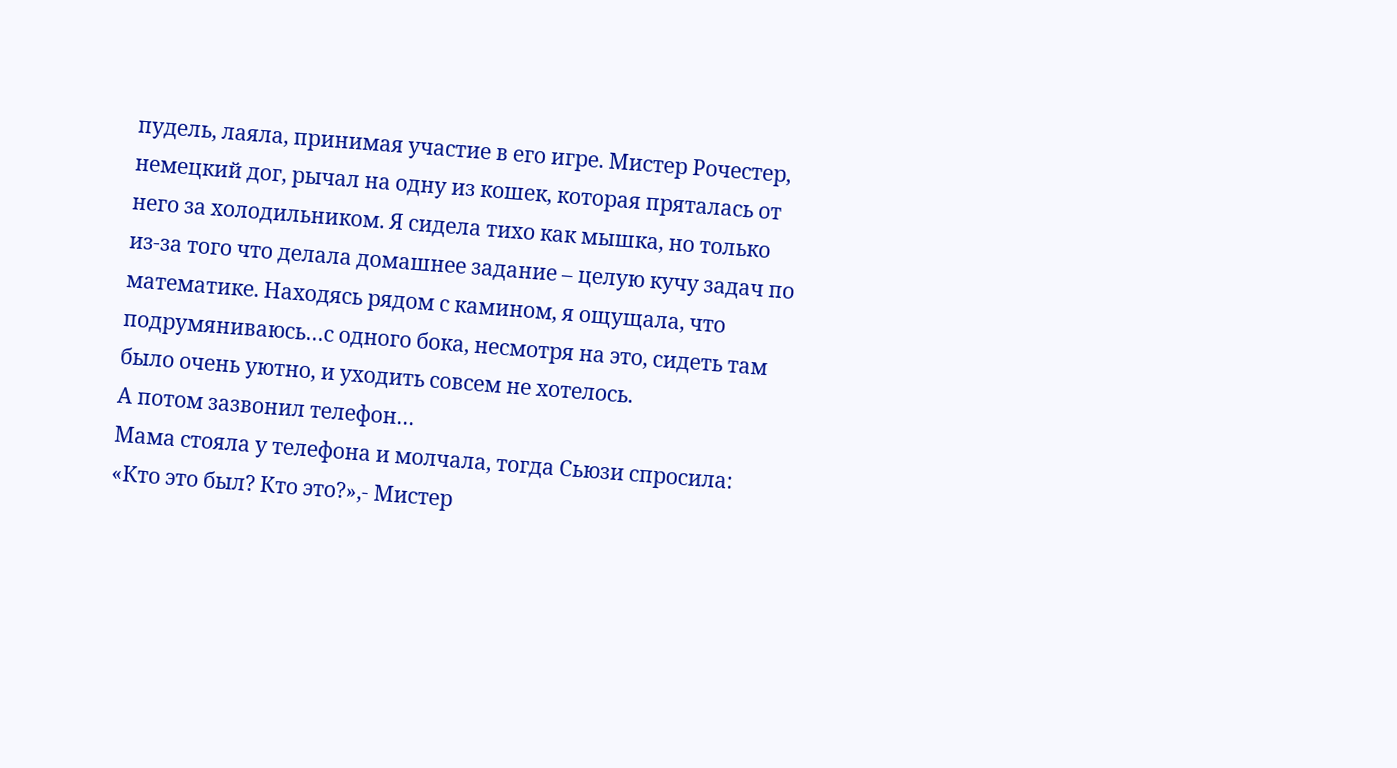пудель, лаяла, принимая участие в его игре. Мистер Рочестер, немецкий дог, рычал на одну из кошек, которая пряталась от него за холодильником. Я сидела тихо как мышка, но только из-за того что делала домашнее задание – целую кучу задач по математике. Находясь рядом с камином, я ощущала, что подрумяниваюсь…с одного бока, несмотря на это, сидеть там было очень уютно, и уходить совсем не хотелось.
А потом зазвонил телефон…
Мама стояла у телефона и молчала, тогда Сьюзи спросила: «Кто это был? Кто это?»,- Мистер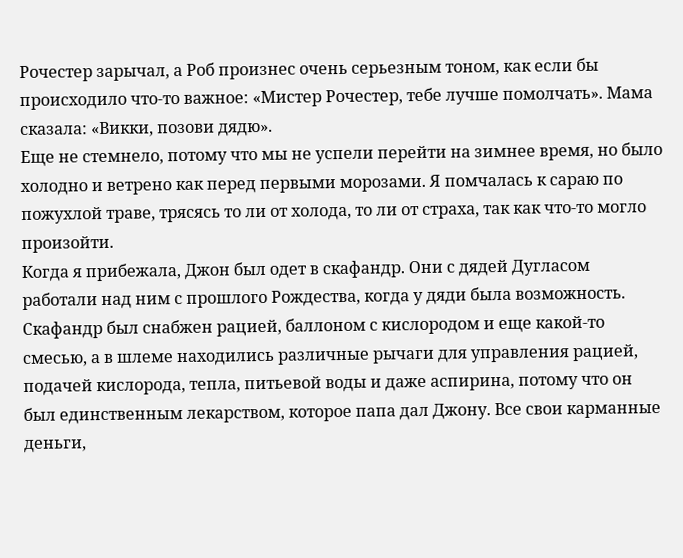Рочестер зарычал, а Роб произнес очень серьезным тоном, как если бы происходило что-то важное: «Мистер Рочестер, тебе лучше помолчать». Мама сказала: «Викки, позови дядю».
Еще не стемнело, потому что мы не успели перейти на зимнее время, но было холодно и ветрено как перед первыми морозами. Я помчалась к сараю по пожухлой траве, трясясь то ли от холода, то ли от страха, так как что-то могло произойти.
Когда я прибежала, Джон был одет в скафандр. Они с дядей Дугласом работали над ним с прошлого Рождества, когда у дяди была возможность. Скафандр был снабжен рацией, баллоном с кислородом и еще какой-то смесью, а в шлеме находились различные рычаги для управления рацией, подачей кислорода, тепла, питьевой воды и даже аспирина, потому что он был единственным лекарством, которое папа дал Джону. Все свои карманные деньги,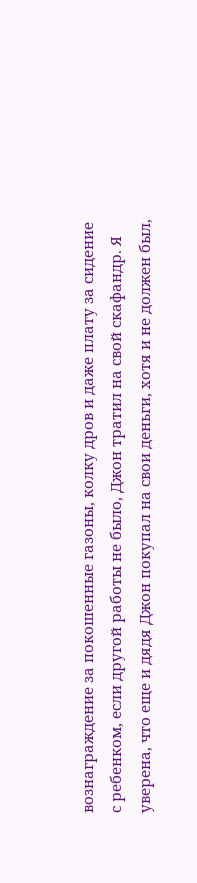вознаграждение за покошенные газоны, колку дров и даже плату за сидение с ребенком, если другой работы не было, Джон тратил на свой скафандр. Я уверена, что еще и дядя Джон покупал на свои деньги, хотя и не должен был,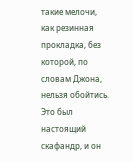такие мелочи, как резинная прокладка, без которой, по словам Джона, нельзя обойтись. Это был настоящий скафандр, и он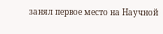занял первое место на Научной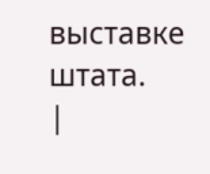выставке штата.
|